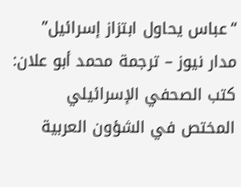“عباس يحاول ابتزاز إسرائيل”
مدار نيوز – ترجمة محمد أبو علان: كتب الصحفي الإسرائيلي المختص في الشؤون العربية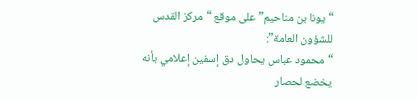“يونا بن مناحيم” على موقع “مركز القدس للشؤون العامة”:
“محمود عباس يحاول دق إسفين إعلامي بأنه يخضع لحصار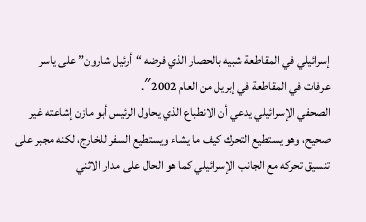إسرائيلي في المقاطعة شبيه بالحصار الذي فرضه “أرئيل شارون” على ياسر عرفات في المقاطعة في إبريل من العام 2002″.
الصحفي الإسرائيلي يدعي أن الانطباع الذي يحاول الرئيس أبو مازن إشاعته غير صحيح، وهو يستطيع التحرك كيف ما يشاء ويستطيع السفر للخارج، لكنه مجبر على تنسيق تحركه مع الجانب الإسرائيلي كما هو الحال على مدار الاثني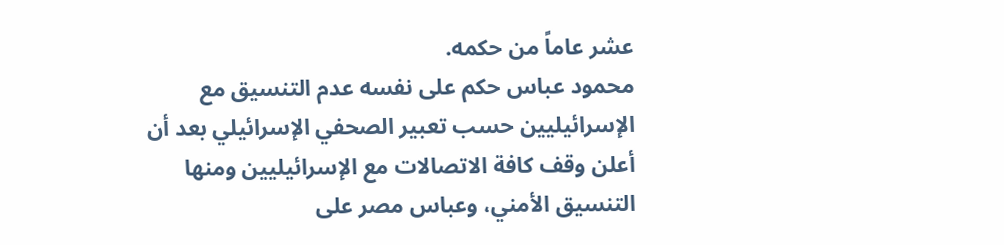عشر عاماً من حكمه.
محمود عباس حكم على نفسه عدم التنسيق مع الإسرائيليين حسب تعبير الصحفي الإسرائيلي بعد أن أعلن وقف كافة الاتصالات مع الإسرائيليين ومنها التنسيق الأمني، وعباس مصر على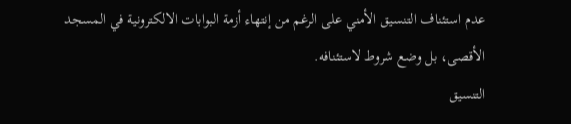عدم استئناف التنسيق الأمني على الرغم من إنتهاء أزمة البوابات الالكترونية في المسجد الأقصى، بل وضع شروط لاستئنافه.
التنسيق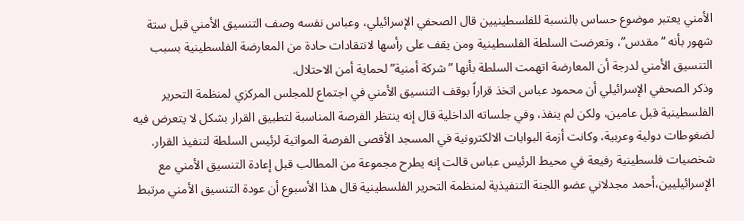الأمني يعتبر موضوع حساس بالنسبة للفلسطينيين قال الصحفي الإسرائيلي، وعباس نفسه وصف التنسيق الأمني قبل ستة شهور بأنه “مقدس”، وتعرضت السلطة الفلسطينية ومن يقف على رأسها لانتقادات حادة من المعارضة الفلسطينية بسبب التنسيق الأمني لدرجة أن المعارضة اتهمت السلطة بأنها ” شركة أمنية” لحماية أمن الاحتلال.
وذكر الصحفي الإسرائيلي أن محمود عباس اتخذ قراراً بوقف التنسيق الأمني في اجتماع للمجلس المركزي لمنظمة التحرير الفلسطينية قبل عامين، ولكن لم ينفذ، وفي جلساته الداخلية قال إنه ينتظر الفرصة المناسبة لتطبيق القرار بشكل لا يتعرض فيه لضغوطات دولية وعربية، وكانت أزمة البوابات الالكترونية في المسجد الأقصى الفرصة المواتية لرئيس السلطة لتنفيذ القرار.
شخصيات فلسطينية رفيعة في محيط الرئيس عباس قالت إنه يطرح مجموعة من المطالب قبل إعادة التنسيق الأمني مع الإسرائيليين،أحمد مجدلاني عضو اللجنة التنفيذية لمنظمة التحرير الفلسطينية قال هذا الأسبوع أن عودة التنسيق الأمني مرتبط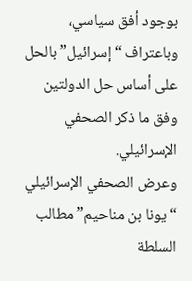بوجود أفق سياسي، وباعتراف “إسرائيل” بالحل على أساس حل الدولتين وفق ما ذكر الصحفي الإسرائيلي.
وعرض الصحفي الإسرائيلي “يونا بن مناحيم” مطالب السلطة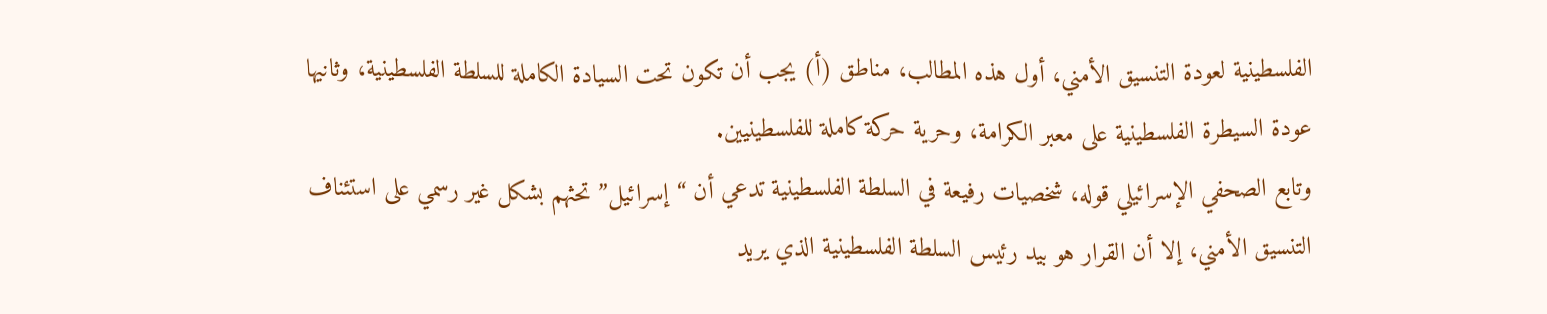الفلسطينية لعودة التنسيق الأمني، أول هذه المطالب، مناطق (أ) يجب أن تكون تحت السيادة الكاملة للسلطة الفلسطينية، وثانيها عودة السيطرة الفلسطينية على معبر الكرامة، وحرية حركة كاملة للفلسطينيين.
وتابع الصحفي الإسرائيلي قوله، شخصيات رفيعة في السلطة الفلسطينية تدعي أن “إسرائيل” تحثهم بشكل غير رسمي على استئناف التنسيق الأمني، إلا أن القرار هو بيد رئيس السلطة الفلسطينية الذي يريد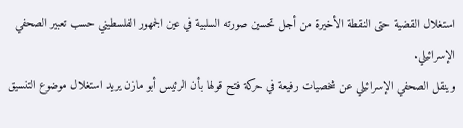استغلال القضية حتى النقطة الأخيرة من أجل تحسين صورته السلبية في عين الجمهور الفلسطيني حسب تعبير الصحفي الإسرائيلي.
وينقل الصحفي الإسرائيلي عن شخصيات رفيعة في حركة فتح قولها بأن الرئيس أبو مازن يريد استغلال موضوع التنسيق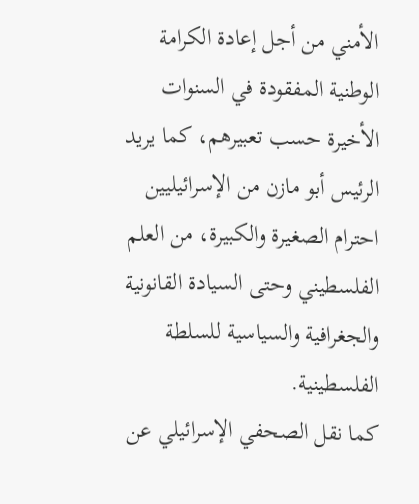الأمني من أجل إعادة الكرامة الوطنية المفقودة في السنوات الأخيرة حسب تعبيرهم، كما يريد الرئيس أبو مازن من الإسرائيليين احترام الصغيرة والكبيرة، من العلم الفلسطيني وحتى السيادة القانونية والجغرافية والسياسية للسلطة الفلسطينية.
كما نقل الصحفي الإسرائيلي عن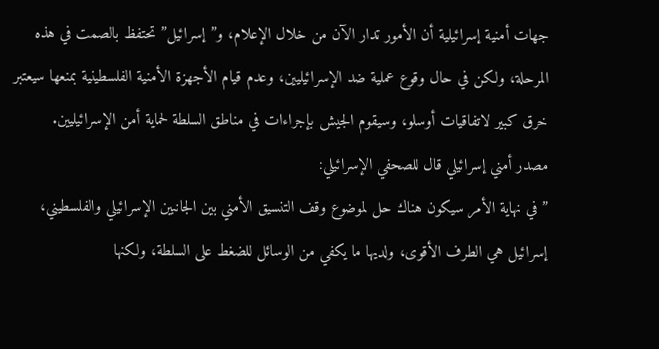جهات أمنية إسرائيلية أن الأمور تدار الآن من خلال الإعلام، و”إسرائيل” تحتفظ بالصمت في هذه المرحلة، ولكن في حال وقوع عملية ضد الإسرائيليين، وعدم قيام الأجهزة الأمنية الفلسطينية بمنعها سيعتبر خرق كبير لاتفاقيات أوسلو، وسيقوم الجيش بإجراءات في مناطق السلطة لحماية أمن الإسرائيليين.
مصدر أمني إسرائيلي قال للصحفي الإسرائيلي:
” في نهاية الأمر سيكون هناك حل لموضوع وقف التنسيق الأمني بين الجانبين الإسرائيلي والفلسطيني، إسرائيل هي الطرف الأقوى، ولديها ما يكفي من الوسائل للضغط على السلطة، ولكنها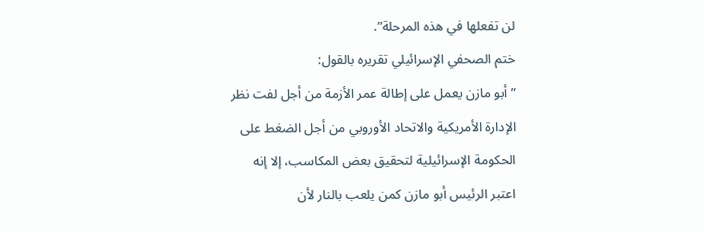لن تفعلها في هذه المرحلة”.
ختم الصحفي الإسرائيلي تقريره بالقول:
” أبو مازن يعمل على إطالة عمر الأزمة من أجل لفت نظر الإدارة الأمريكية والاتحاد الأوروبي من أجل الضغط على الحكومة الإسرائيلية لتحقيق بعض المكاسب، إلا إنه اعتبر الرئيس أبو مازن كمن يلعب بالنار لأن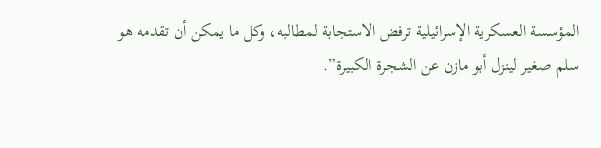المؤسسة العسكرية الإسرائيلية ترفض الاستجابة لمطالبه، وكل ما يمكن أن تقدمه هو سلم صغير لينزل أبو مازن عن الشجرة الكبيرة”.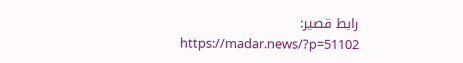رابط قصير:
https://madar.news/?p=51102